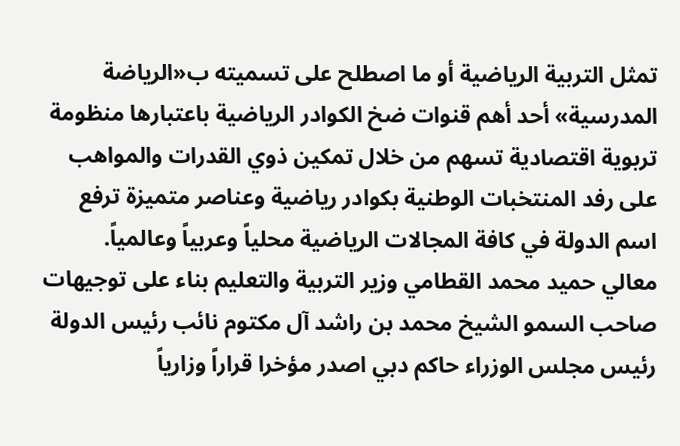تمثل التربية الرياضية أو ما اصطلح على تسميته ب«الرياضة المدرسية» أحد أهم قنوات ضخ الكوادر الرياضية باعتبارها منظومة تربوية اقتصادية تسهم من خلال تمكين ذوي القدرات والمواهب على رفد المنتخبات الوطنية بكوادر رياضية وعناصر متميزة ترفع اسم الدولة في كافة المجالات الرياضية محلياً وعربياً وعالمياً.
معالي حميد محمد القطامي وزير التربية والتعليم بناء على توجيهات صاحب السمو الشيخ محمد بن راشد آل مكتوم نائب رئيس الدولة رئيس مجلس الوزراء حاكم دبي اصدر مؤخرا قراراً وزارياً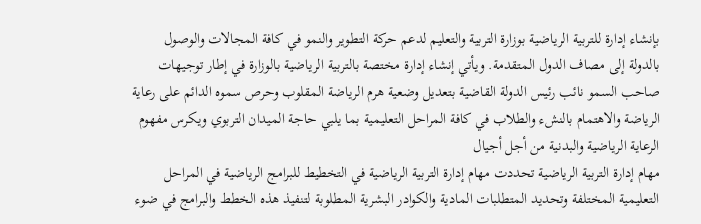بإنشاء إدارة للتربية الرياضية بوزارة التربية والتعليم لدعم حركة التطوير والنمو في كافة المجالات والوصول بالدولة إلى مصاف الدول المتقدمة. ويأتي إنشاء إدارة مختصة بالتربية الرياضية بالوزارة في إطار توجيهات صاحب السمو نائب رئيس الدولة القاضية بتعديل وضعية هرم الرياضة المقلوب وحرص سموه الدائم على رعاية الرياضة والاهتمام بالنشء والطلاب في كافة المراحل التعليمية بما يلبي حاجة الميدان التربوي ويكرس مفهوم الرعاية الرياضية والبدنية من أجل أجيال
مهام إدارة التربية الرياضية تحددت مهام إدارة التربية الرياضية في التخطيط للبرامج الرياضية في المراحل التعليمية المختلفة وتحديد المتطلبات المادية والكوادر البشرية المطلوبة لتنفيذ هذه الخطط والبرامج في ضوء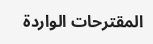المقترحات الواردة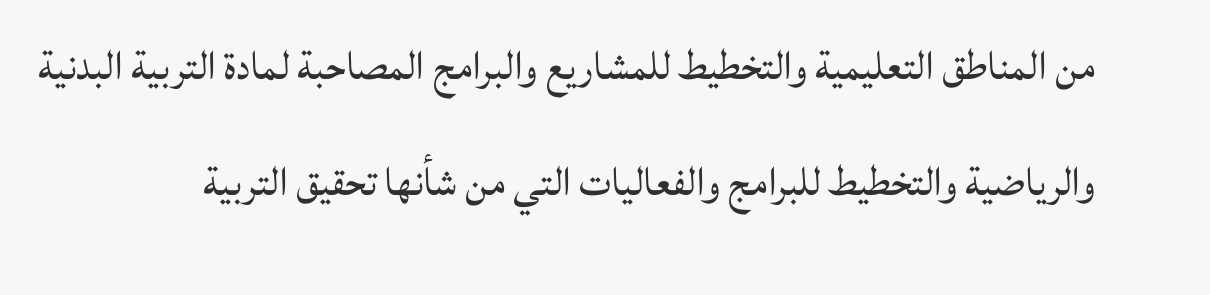من المناطق التعليمية والتخطيط للمشاريع والبرامج المصاحبة لمادة التربية البدنية والرياضية والتخطيط للبرامج والفعاليات التي من شأنها تحقيق التربية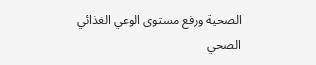الصحية ورفع مستوى الوعي الغذائي الصحي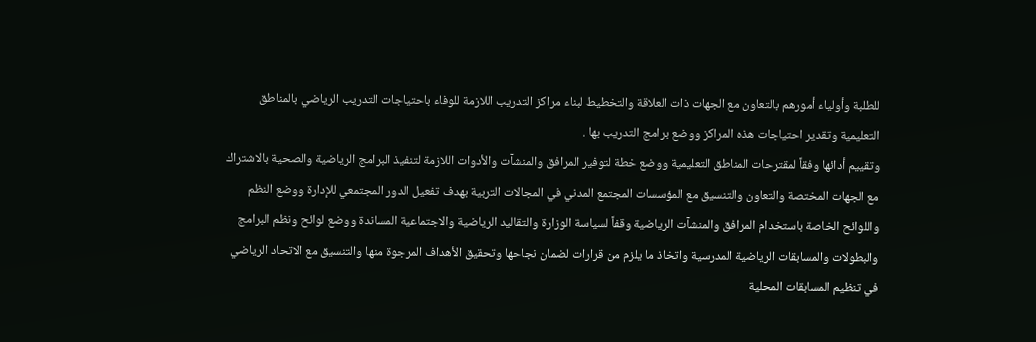للطلبة وأولياء أمورهم بالتعاون مع الجهات ذات العلاقة والتخطيط لبناء مراكز التدريب اللازمة للوفاء باحتياجات التدريب الرياضي بالمناطق التعليمية وتقدير احتياجات هذه المراكز ووضع برامج التدريب بها .
وتقييم أدائها وفقاً لمقترحات المناطق التعليمية ووضع خطة لتوفير المرافق والمنشآت والأدوات اللازمة لتنفيذ البرامج الرياضية والصحية بالاشتراك مع الجهات المختصة والتعاون والتنسيق مع المؤسسات المجتمع المدني في المجالات التربية بهدف تفعيل الدور المجتمعي للإدارة ووضع النظم واللوائح الخاصة باستخدام المرافق والمنشآت الرياضية وقفاً لسياسة الوزارة والتقاليد الرياضية والاجتماعية المساندة ووضع لوائح ونظم البرامج والبطولات والمسابقات الرياضية المدرسية واتخاذ ما يلزم من قرارات لضمان نجاحها وتحقيق الأهداف المرجوة منها والتنسيق مع الاتحاد الرياضي في تنظيم المسابقات المحلية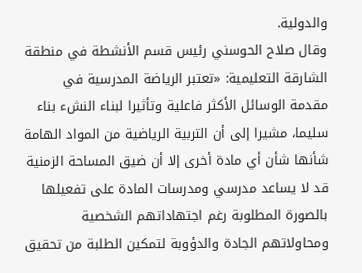والدولية.
وقال صلاح الحوسني رئيس قسم الأنشطة في منطقة الشارقة التعليمية: «تعتبر الرياضة المدرسية في مقدمة الوسائل الأكثر فاعلية وتأثيرا لبناء النشء بناء سليما، مشيرا إلى أن التربية الرياضية من المواد الهامة شأنها شأن أي مادة أخرى إلا أن ضيق المساحة الزمنية قد لا يساعد مدرسي ومدرسات المادة على تفعيلها بالصورة المطلوبة رغم اجتهاداتهم الشخصية ومحاولاتهم الجادة والدؤوبة لتمكين الطلبة من تحقيق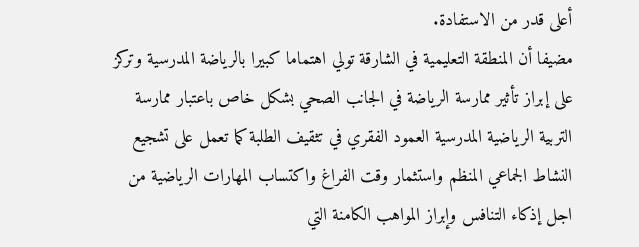أعلى قدر من الاستفادة.
مضيفا أن المنطقة التعليمية في الشارقة تولي اهتماما كبيرا بالرياضة المدرسية وتركز على إبراز تأثير ممارسة الرياضة في الجانب الصحي بشكل خاص باعتبار ممارسة التربية الرياضية المدرسية العمود الفقري في تثقيف الطلبة كما تعمل على تشجيع النشاط الجماعي المنظم واستثمار وقت الفراغ واكتساب المهارات الرياضية من اجل إذكاء التنافس وإبراز المواهب الكامنة التي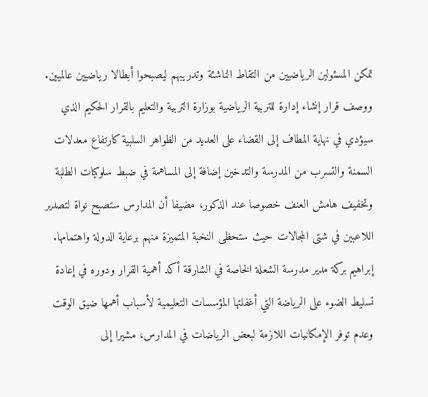تمكن المسئولين الرياضيين من التقاط الناشئة وتدريبهم ليصبحوا أبطالا رياضيين عالميين.
ووصف قرار إنشاء إدارة للتربية الرياضية بوزارة التربية والتعليم بالقرار الحكيم الذي سيؤدي في نهاية المطاف إلى القضاء على العديد من الظواهر السلبية كارتفاع معدلات السمنة والتسرب من المدرسة والتدخين إضافة إلى المساهمة في ضبط سلوكيات الطلبة وتخفيف هامش العنف خصوصا عند الذكور، مضيفا أن المدارس ستصبح نواة لتصدير اللاعبين في شتى المجالات حيث ستحظى النخبة المتميزة منهم برعاية الدولة واهتمامها.
إبراهيم بركة مدير مدرسة الشعلة الخاصة في الشارقة أكد أهمية القرار ودوره في إعادة تسليط الضوء على الرياضة التي أغفلتها المؤسسات التعليمية لأسباب أهمها ضيق الوقت وعدم توفر الإمكانيات اللازمة لبعض الرياضات في المدارس، مشيرا إلى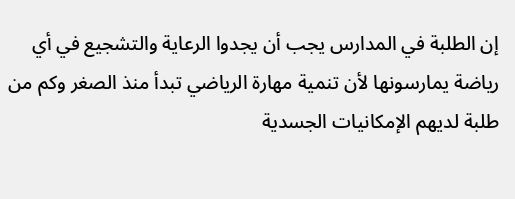إن الطلبة في المدارس يجب أن يجدوا الرعاية والتشجيع في أي رياضة يمارسونها لأن تنمية مهارة الرياضي تبدأ منذ الصغر وكم من طلبة لديهم الإمكانيات الجسدية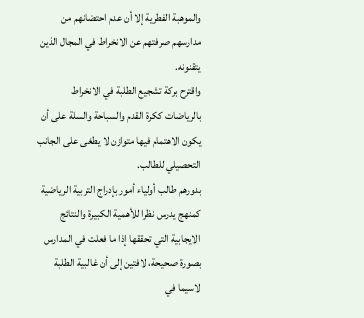والموهبة الفطرية إلا أن عدم احتضانهم من مدارسهم صرفتهم عن الانخراط في المجال الذين يتقنونه.
واقترح بركة تشجيع الطلبة في الانخراط بالرياضات ككرة القدم والسباحة والسلة على أن يكون الاهتمام فيها متوازن لا يطغى على الجانب التحصيلي للطالب.
بدورهم طالب أولياء أمور بإدراج التربية الرياضية كمنهج يدرس نظرا للأهمية الكبيرة والنتائج الايجابية التي تحققها إذا ما فعلت في المدارس بصورة صحيحة، لافتين إلى أن غالبية الطلبة لاسيما في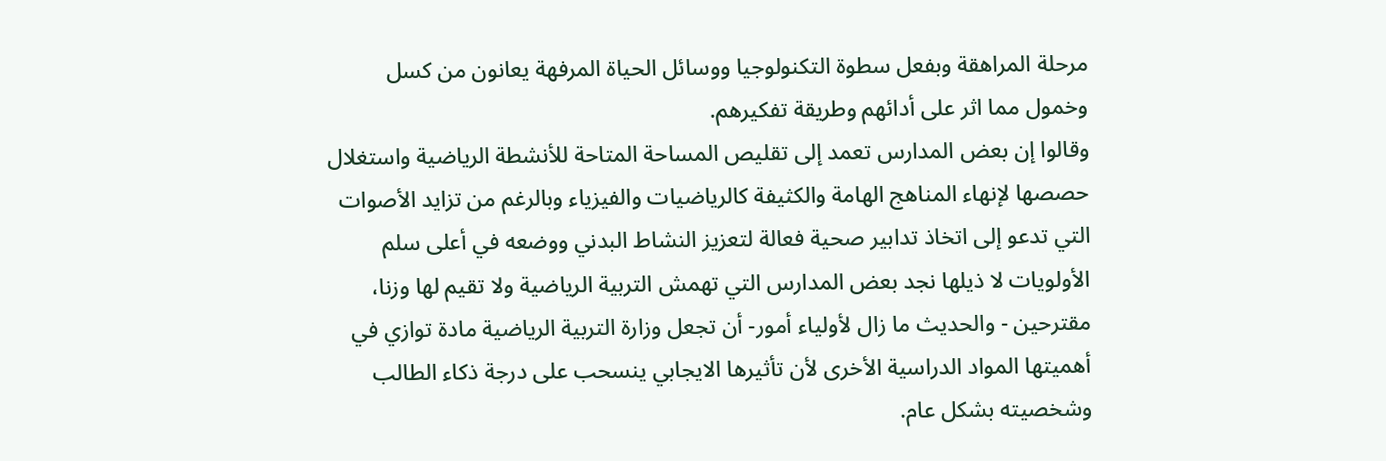مرحلة المراهقة وبفعل سطوة التكنولوجيا ووسائل الحياة المرفهة يعانون من كسل وخمول مما اثر على أدائهم وطريقة تفكيرهم.
وقالوا إن بعض المدارس تعمد إلى تقليص المساحة المتاحة للأنشطة الرياضية واستغلال حصصها لإنهاء المناهج الهامة والكثيفة كالرياضيات والفيزياء وبالرغم من تزايد الأصوات التي تدعو إلى اتخاذ تدابير صحية فعالة لتعزيز النشاط البدني ووضعه في أعلى سلم الأولويات لا ذيلها نجد بعض المدارس التي تهمش التربية الرياضية ولا تقيم لها وزنا، مقترحين - والحديث ما زال لأولياء أمور- أن تجعل وزارة التربية الرياضية مادة توازي في أهميتها المواد الدراسية الأخرى لأن تأثيرها الايجابي ينسحب على درجة ذكاء الطالب وشخصيته بشكل عام.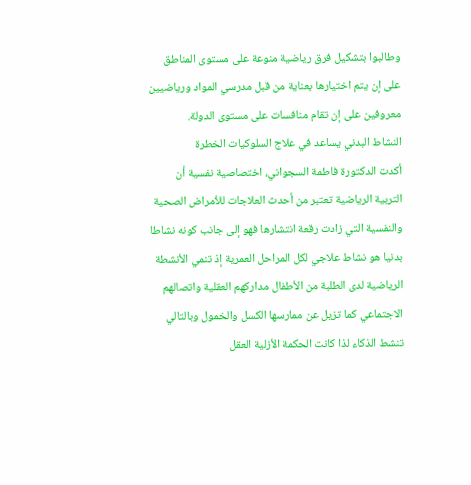وطالبوا بتشكيل فرق رياضية منوعة على مستوى المناطق على إن يتم اختيارها بعناية من قبل مدرسي المواد ورياضيين معروفين على إن تقام منافسات على مستوى الدولة.
النشاط البدني يساعد في علاج السلوكيات الخطرة
أكدت الدكتورة فاطمة السجواني، اختصاصية نفسية أن التربية الرياضية تعتبر من أحدث العلاجات للأمراض الصحية والنفسية التي زادت رقعة انتشارها فهو إلى جانب كونه نشاطا بدنيا هو نشاط علاجي لكل المراحل العمرية إذ تنمي الأنشطة الرياضية لدى الطلبة من الأطفال مداركهم العقلية واتصالهم الاجتماعي كما تزيل عن ممارسها الكسل والخمول وبالتالي تنشط الذكاء لذا كانت الحكمة الأزلية العقل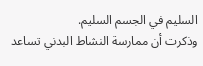السليم في الجسم السليم.
وذكرت أن ممارسة النشاط البدني تساعد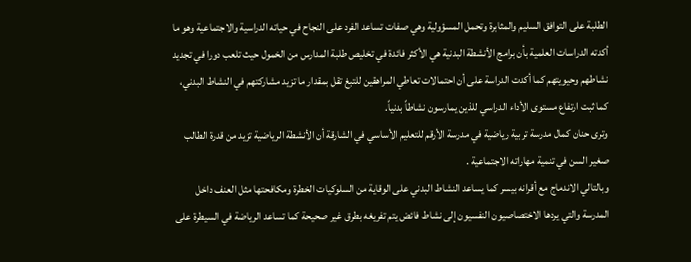الطلبة على التوافق السليم والمثابرة وتحمل المسؤولية وهي صفات تساعد الفرد على النجاح في حياته الدراسية والاجتماعية وهو ما أكدته الدراسات العلمية بأن برامج الأنشطة البدنية هي الأكثر فائدة في تخليص طلبة المدارس من الخمول حيث تلعب دورا في تجديد نشاطهم وحيويتهم كما أكدت الدراسة على أن احتمالات تعاطي المراهقين للتبغ تقل بمقدار ما تزيد مشاركتهم في النشاط البدني، كما ثبت ارتفاع مستوى الأداء الدراسي للذين يمارسون نشاطاً بدنياً.
وترى حنان كمال مدرسة تربية رياضية في مدرسة الأرقم للتعليم الأساسي في الشارقة أن الأنشطة الرياضية تزيد من قدرة الطالب صغير السن في تنمية مهاراته الاجتماعية .
وبالتالي الاندماج مع أقرانه بيسر كما يساعد النشاط البدني على الوقاية من السلوكيات الخطرة ومكافحتها مثل العنف داخل المدرسة والتي يردها الاختصاصيون النفسيون إلى نشاط فائض يتم تفريغه بطرق غير صحيحة كما تساعد الرياضة في السيطرة على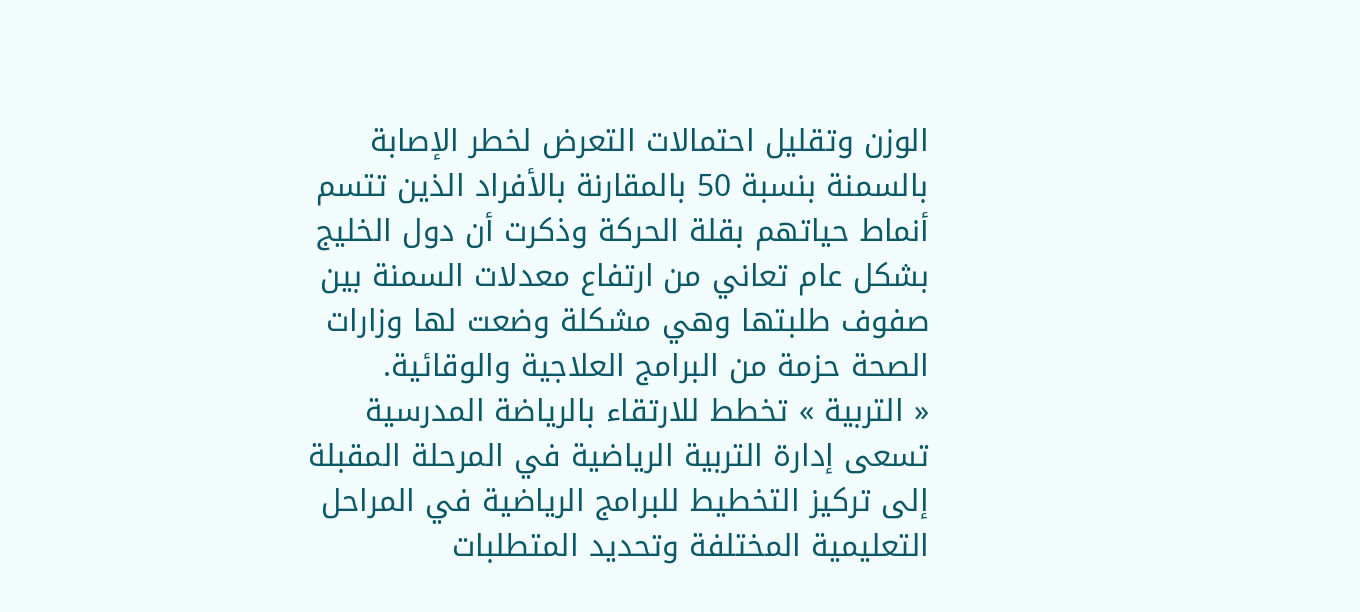الوزن وتقليل احتمالات التعرض لخطر الإصابة بالسمنة بنسبة 50 بالمقارنة بالأفراد الذين تتسم أنماط حياتهم بقلة الحركة وذكرت أن دول الخليج بشكل عام تعاني من ارتفاع معدلات السمنة بين صفوف طلبتها وهي مشكلة وضعت لها وزارات الصحة حزمة من البرامج العلاجية والوقائية.
« التربية » تخطط للارتقاء بالرياضة المدرسية
تسعى إدارة التربية الرياضية في المرحلة المقبلة إلى تركيز التخطيط للبرامج الرياضية في المراحل التعليمية المختلفة وتحديد المتطلبات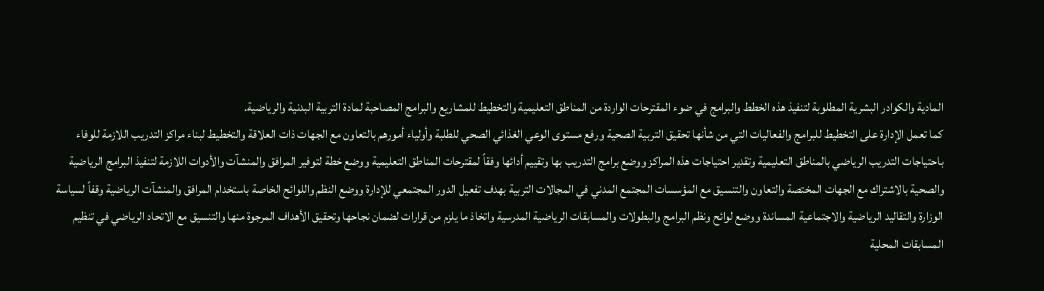المادية والكوادر البشرية المطلوبة لتنفيذ هذه الخطط والبرامج في ضوء المقترحات الواردة من المناطق التعليمية والتخطيط للمشاريع والبرامج المصاحبة لمادة التربية البدنية والرياضية.
كما تعمل الإدارة على التخطيط للبرامج والفعاليات التي من شأنها تحقيق التربية الصحية ورفع مستوى الوعي الغذائي الصحي للطلبة وأولياء أمورهم بالتعاون مع الجهات ذات العلاقة والتخطيط لبناء مراكز التدريب اللازمة للوفاء باحتياجات التدريب الرياضي بالمناطق التعليمية وتقدير احتياجات هذه المراكز ووضع برامج التدريب بها وتقييم أدائها وفقاً لمقترحات المناطق التعليمية ووضع خطة لتوفير المرافق والمنشآت والأدوات اللازمة لتنفيذ البرامج الرياضية والصحية بالاشتراك مع الجهات المختصة والتعاون والتنسيق مع المؤسسات المجتمع المدني في المجالات التربية بهدف تفعيل الدور المجتمعي للإدارة ووضع النظم واللوائح الخاصة باستخدام المرافق والمنشآت الرياضية وقفاً لسياسة الوزارة والتقاليد الرياضية والاجتماعية المساندة ووضع لوائح ونظم البرامج والبطولات والمسابقات الرياضية المدرسية واتخاذ ما يلزم من قرارات لضمان نجاحها وتحقيق الأهداف المرجوة منها والتنسيق مع الاتحاد الرياضي في تنظيم المسابقات المحلية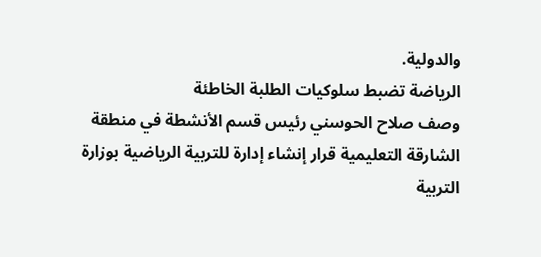والدولية.
الرياضة تضبط سلوكيات الطلبة الخاطئة
وصف صلاح الحوسني رئيس قسم الأنشطة في منطقة الشارقة التعليمية قرار إنشاء إدارة للتربية الرياضية بوزارة التربية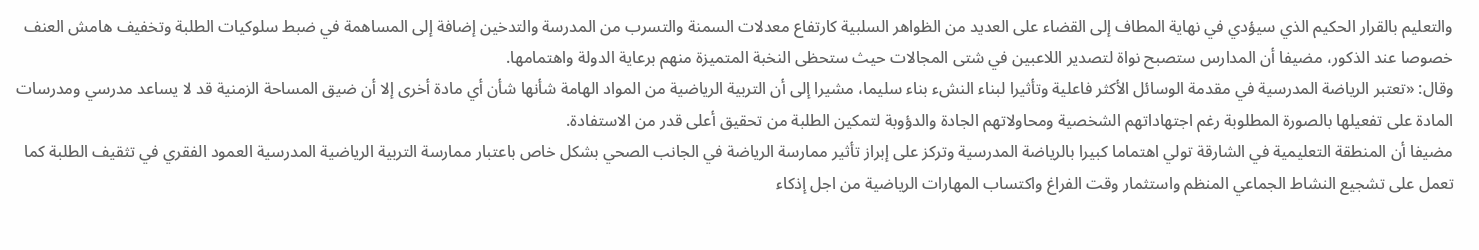والتعليم بالقرار الحكيم الذي سيؤدي في نهاية المطاف إلى القضاء على العديد من الظواهر السلبية كارتفاع معدلات السمنة والتسرب من المدرسة والتدخين إضافة إلى المساهمة في ضبط سلوكيات الطلبة وتخفيف هامش العنف خصوصا عند الذكور، مضيفا أن المدارس ستصبح نواة لتصدير اللاعبين في شتى المجالات حيث ستحظى النخبة المتميزة منهم برعاية الدولة واهتمامها.
وقال: «تعتبر الرياضة المدرسية في مقدمة الوسائل الأكثر فاعلية وتأثيرا لبناء النشء بناء سليما، مشيرا إلى أن التربية الرياضية من المواد الهامة شأنها شأن أي مادة أخرى إلا أن ضيق المساحة الزمنية قد لا يساعد مدرسي ومدرسات المادة على تفعيلها بالصورة المطلوبة رغم اجتهاداتهم الشخصية ومحاولاتهم الجادة والدؤوبة لتمكين الطلبة من تحقيق أعلى قدر من الاستفادة.
مضيفا أن المنطقة التعليمية في الشارقة تولي اهتماما كبيرا بالرياضة المدرسية وتركز على إبراز تأثير ممارسة الرياضة في الجانب الصحي بشكل خاص باعتبار ممارسة التربية الرياضية المدرسية العمود الفقري في تثقيف الطلبة كما تعمل على تشجيع النشاط الجماعي المنظم واستثمار وقت الفراغ واكتساب المهارات الرياضية من اجل إذكاء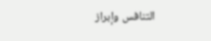التنافس وإبراز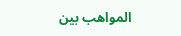المواهب بين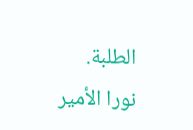الطلبة.
نورا الأمير